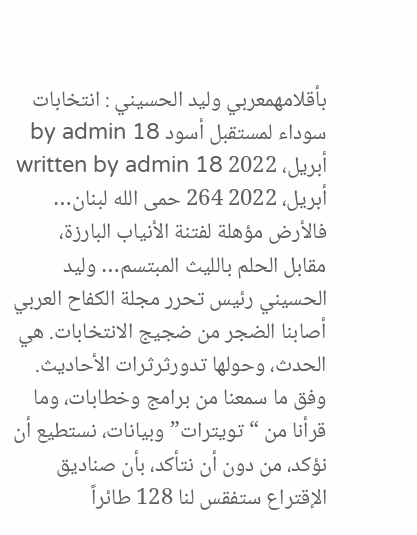بأقلامهمعربي وليد الحسيني : انتخابات سوداء لمستقبل أسود by admin 18 أبريل، 2022 written by admin 18 أبريل، 2022 264 حمى الله لبنان… فالأرض مؤهلة لفتنة الأنياب البارزة، مقابل الحلم بالليث المبتسم… وليد الحسيني رئيس تحرر مجلة الكفاح العربي أصابنا الضجر من ضجيج الانتخابات. هي الحدث، وحولها تدورثرثرات الأحاديث. وفق ما سمعنا من برامج وخطابات، وما قرأنا من “تويترات” وبيانات، نستطيع أن نؤكد، من دون أن نتأكد، بأن صناديق الإقتراع ستفقس لنا 128 طائراً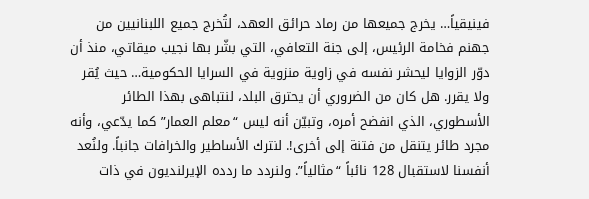فينيقياً… يخرج جميعها من رماد حرائق العهد، لتُخرج جميع اللبنانيين من جهنم فخامة الرئيس، إلى جنة التعافي، التي بشّر بها نجيب ميقاتي، منذ أن دوّر الزوايا ليحشر نفسه في زاوية منزوية في السرايا الحكومية… حيث يُقر ولا يقرر. هل كان من الضروري أن يحترق البلد، لنتباهى بهذا الطائر الأسطوري، الذي انفضح أمره، وتبيّن أنه ليس “معلم العمار” كما يدّعي، وأنه مجرد طائر يتنقل من فتنة إلى أخرى!. لنترك الأساطير والخرافات جانباً. ولنُعد أنفسنا لاستقبال 128 نائباً “مثالياً”. ولنردد ما ردده الإيرلنديون في ذات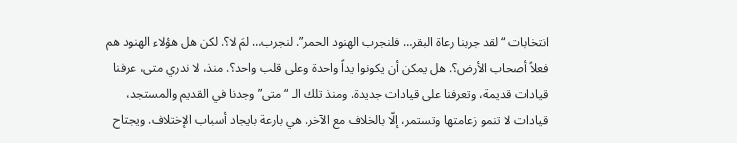انتخابات “لقد جربنا رعاة البقر… فلنجرب الهنود الحمر”. لنجرب… لمَ لا؟. لكن هل هؤلاء الهنود هم فعلاً أصحاب الأرض؟. هل يمكن أن يكونوا يداً واحدة وعلى قلب واحد؟. منذ، لا ندري متى، عرفنا قيادات قديمة، وتعرفنا على قيادات جديدة. ومنذ تلك الـ “متى” وجدنا في القديم والمستجد، قيادات لا تنمو زعامتها وتستمر، إلّا بالخلاف مع الآخر. هي بارعة بايجاد أسباب الإختلاف. ويجتاح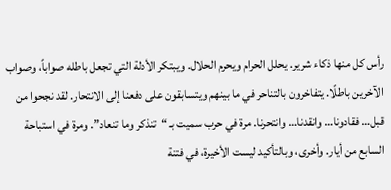رأس كل منها ذكاء شرير. يحلل الحرام ويحرم الحلال. ويبتكر الأدلة التي تجعل باطله صواباً، وصواب الآخرين باطلًا. يتفاخرون بالتناحر في ما بينهم ويتسابقون على دفعنا إلى الانتحار. لقد نجحوا من قبل… فقادونا… وانقدنا… وانتحرنا. مرة في حرب سميت بـ “تنذكر وما تنعاد”. ومرة في استباحة السابع من أيار. وأخرى، وبالتأكيد ليست الأخيرة، في فتنة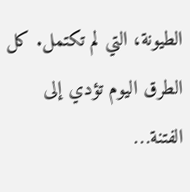الطيونة، التي لم تكتمل. كل الطرق اليوم تؤدي إلى الفتنة…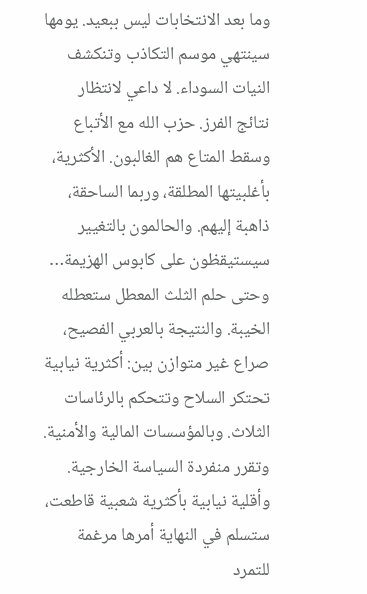وما بعد الانتخابات ليس ببعيد. يومها سينتهي موسم التكاذب وتنكشف النيات السوداء. لا داعي لانتظار نتائج الفرز. حزب الله مع الأتباع وسقط المتاع هم الغالبون. الأكثرية، بأغلبيتها المطلقة، وربما الساحقة، ذاهبة إليهم. والحالمون بالتغيير سيستيقظون على كابوس الهزيمة… وحتى حلم الثلث المعطل ستعطله الخيبة. والنتيجة بالعربي الفصيح، صراع غير متوازن بين: أكثرية نيابية تحتكر السلاح وتتحكم بالرئاسات الثلاث. وبالمؤسسات المالية والأمنية. وتقرر منفردة السياسة الخارجية. وأقلية نيابية بأكثرية شعبية قاطعت، ستسلم في النهاية أمرها مرغمة للتمرد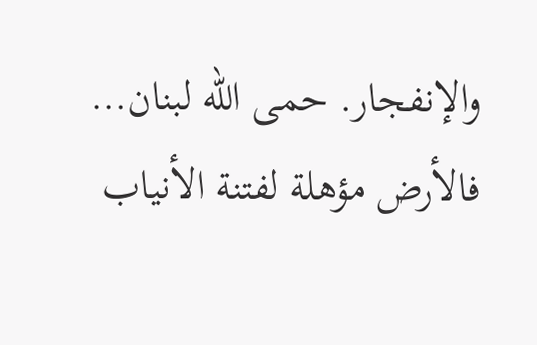والإنفجار. حمى الله لبنان… فالأرض مؤهلة لفتنة الأنياب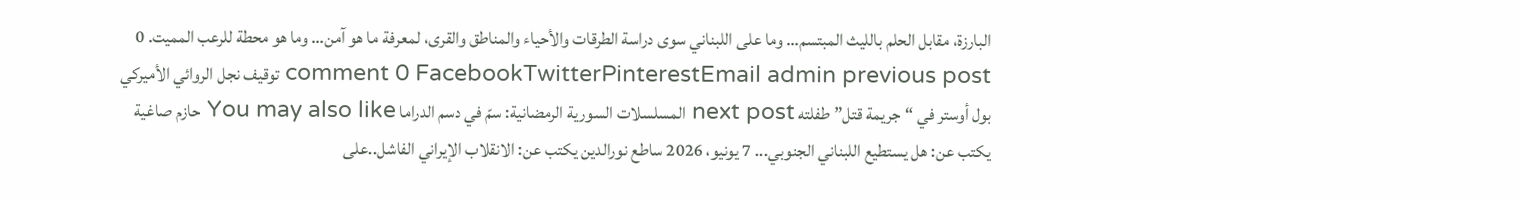البارزة، مقابل الحلم بالليث المبتسم… وما على اللبناني سوى دراسة الطرقات والأحياء والمناطق والقرى، لمعرفة ما هو آمن… وما هو محطة للرعب المميت. 0 comment 0 FacebookTwitterPinterestEmail admin previous post توقيف نجل الروائي الأميركي بول أوستر في “جريمة قتل” طفلته next post المسلسلات السورية الرمضانية: سمّ في دسم الدراما You may also like حازم صاغية يكتب عن: هل يستطيع اللبناني الجنوبي... 7 يونيو، 2026 ساطع نورالدين يكتب عن: الانقلاب الإيراني الفاشل..على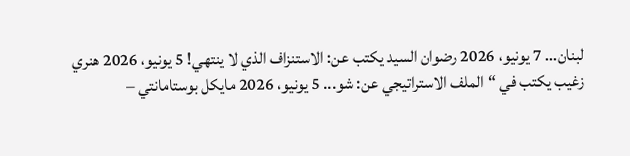لبنان... 7 يونيو، 2026 رضوان السيد يكتب عن: الاستنزاف الذي لا ينتهي! 5 يونيو، 2026 هنري زغيب يكتب في “الملف الاستراتيجي عن: شو... 5 يونيو، 2026 مايكل بوستامانتي –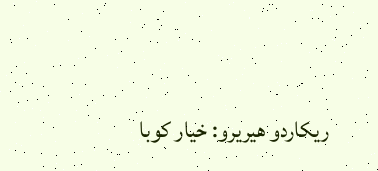ريكاردو هيريرو: خيار كوبا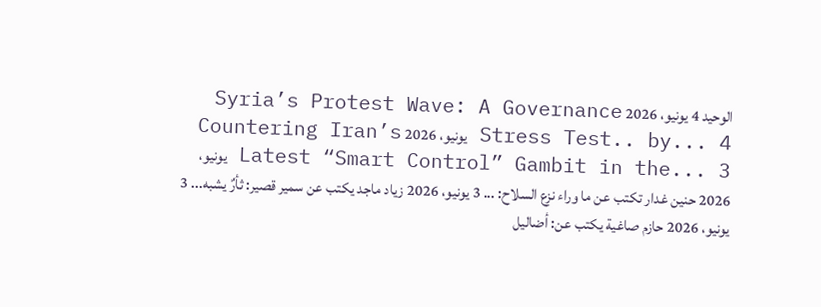الوحيد 4 يونيو، 2026 Syria’s Protest Wave: A Governance Stress Test.. by... 4 يونيو، 2026 Countering Iran’s Latest “Smart Control” Gambit in the... 3 يونيو، 2026 حنين غدار تكتب عن ما وراء نزع السلاح: ... 3 يونيو، 2026 زياد ماجد يكتب عن سمير قصير: ثأرٌ يشبه... 3 يونيو، 2026 حازم صاغية يكتب عن: أضاليل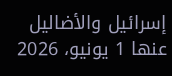إسرائيل والأضاليل عنها 1 يونيو، 2026